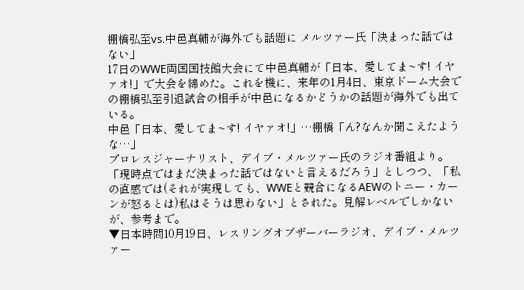棚橋弘至vs.中邑真輔が海外でも話題に メルツァー氏「決まった話ではない」
17日のWWE両国国技館大会にて中邑真輔が「日本、愛してま~す! イヤァオ!」で大会を締めた。これを機に、来年の1月4日、東京ドーム大会での棚橋弘至引退試合の相手が中邑になるかどうかの話題が海外でも出ている。
中邑「日本、愛してま~す! イヤァオ!」…棚橋「ん?なんか聞こえたような…」
プロレスジャーナリスト、デイブ・メルツァー氏のラジオ番組より。「現時点ではまだ決まった話ではないと言えるだろう」としつつ、「私の直感では(それが実現しても、WWEと競合になるAEWのトニー・カーンが怒るとは)私はそうは思わない」とされた。見解レベルでしかないが、参考まで。
▼日本時間10月19日、レスリングオブザーバーラジオ、デイブ・メルツァー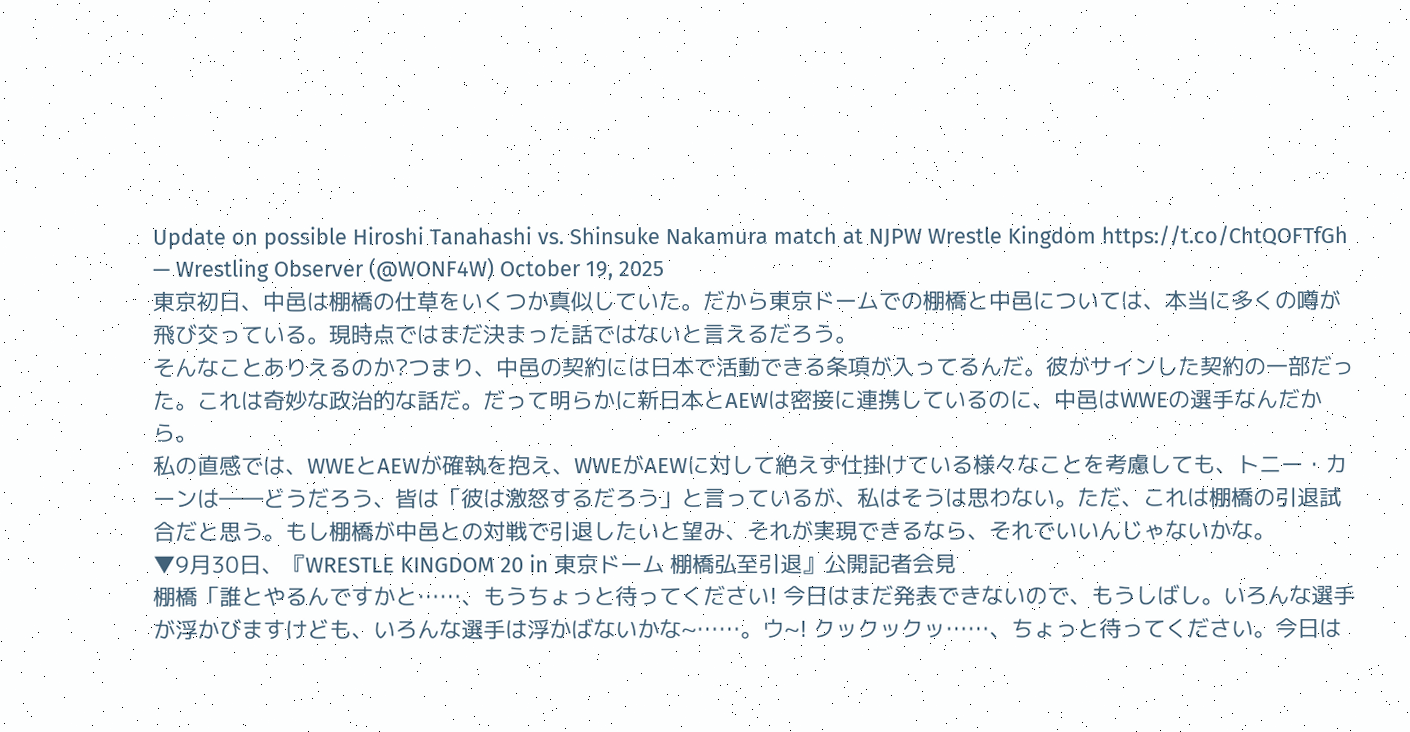Update on possible Hiroshi Tanahashi vs. Shinsuke Nakamura match at NJPW Wrestle Kingdom https://t.co/ChtQOFTfGh
— Wrestling Observer (@WONF4W) October 19, 2025
東京初日、中邑は棚橋の仕草をいくつか真似していた。だから東京ドームでの棚橋と中邑については、本当に多くの噂が飛び交っている。現時点ではまだ決まった話ではないと言えるだろう。
そんなことありえるのか?つまり、中邑の契約には日本で活動できる条項が入ってるんだ。彼がサインした契約の一部だった。これは奇妙な政治的な話だ。だって明らかに新日本とAEWは密接に連携しているのに、中邑はWWEの選手なんだから。
私の直感では、WWEとAEWが確執を抱え、WWEがAEWに対して絶えず仕掛けている様々なことを考慮しても、トニー・カーンは――どうだろう、皆は「彼は激怒するだろう」と言っているが、私はそうは思わない。ただ、これは棚橋の引退試合だと思う。もし棚橋が中邑との対戦で引退したいと望み、それが実現できるなら、それでいいんじゃないかな。
▼9月30日、『WRESTLE KINGDOM 20 in 東京ドーム 棚橋弘至引退』公開記者会見
棚橋「誰とやるんですかと……、もうちょっと待ってください! 今日はまだ発表できないので、もうしばし。いろんな選手が浮かびますけども、いろんな選手は浮かばないかな~……。ウ~! クックックッ……、ちょっと待ってください。今日は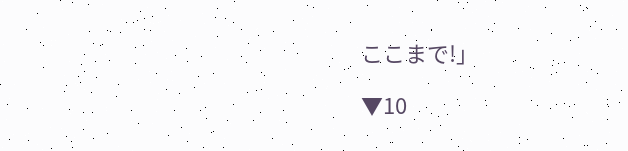ここまで!」

▼10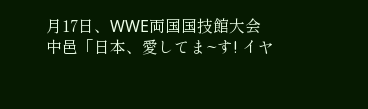月17日、WWE両国国技館大会
中邑「日本、愛してま~す! イヤ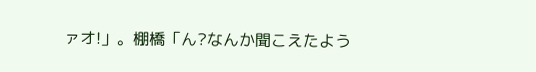ァオ!」。棚橋「ん?なんか聞こえたよう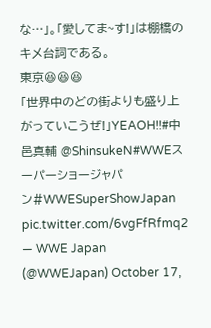な…」。「愛してま~す!」は棚橋のキメ台詞である。
東京😆😆😆
「世界中のどの街よりも盛り上がっていこうぜ!」YEAOH!!#中邑真輔 @ShinsukeN#WWEスーパーショージャパン#WWESuperShowJapan pic.twitter.com/6vgFfRfmq2
— WWE Japan (@WWEJapan) October 17,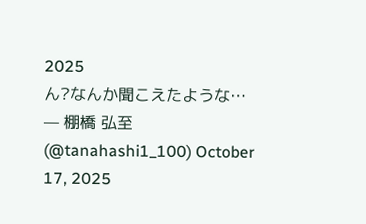2025
ん?なんか聞こえたような…
— 棚橋 弘至 (@tanahashi1_100) October 17, 2025